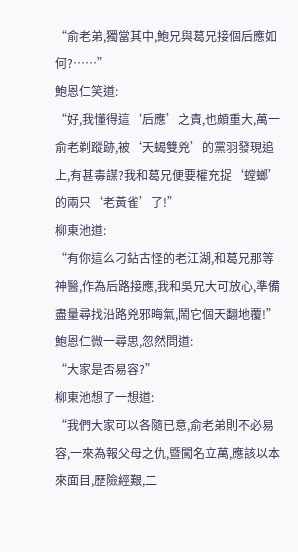“俞老弟,獨當其中,鮑兄與葛兄接個后應如何?……”
鮑恩仁笑道:
“好,我懂得這‘后應’之責,也頗重大,萬一俞老剃蹤跡,被‘天蝎雙兇’的黨羽發現追上,有甚毒謀?我和葛兄便要權充捉‘螳螂’的兩只‘老黃雀’了!”
柳東池道:
“有你這么刁鉆古怪的老江湖,和葛兄那等神醫,作為后路接應,我和吳兄大可放心,準備盡量尋找沿路兇邪晦氣,鬧它個天翻地覆!”
鮑恩仁微一尋思,忽然問道:
“大家是否易容?”
柳東池想了一想道:
“我們大家可以各隨已意,俞老弟則不必易容,一來為報父母之仇,暨闖名立萬,應該以本來面目,歷險經艱,二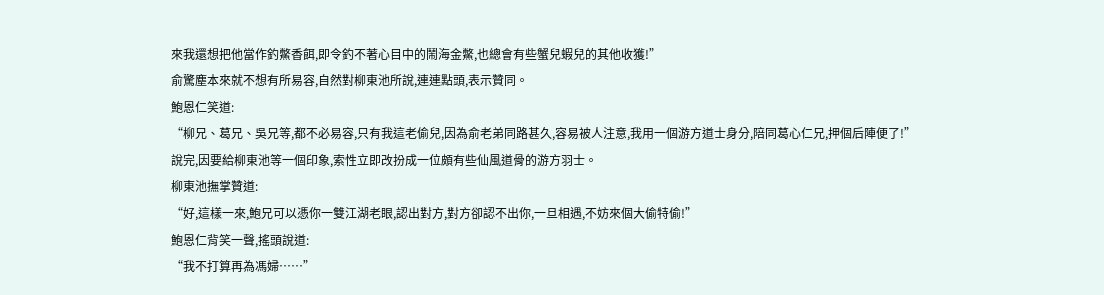來我還想把他當作釣鱉香餌,即令釣不著心目中的鬧海金鱉,也總會有些蟹兒蝦兒的其他收獲!”
俞驚塵本來就不想有所易容,自然對柳東池所說,連連點頭,表示贊同。
鮑恩仁笑道:
“柳兄、葛兄、吳兄等,都不必易容,只有我這老偷兒,因為俞老弟同路甚久,容易被人注意,我用一個游方道士身分,陪同葛心仁兄,押個后陣便了!”
說完,因要給柳東池等一個印象,索性立即改扮成一位頗有些仙風道骨的游方羽士。
柳東池撫掌贊道:
“好,這樣一來,鮑兄可以憑你一雙江湖老眼,認出對方,對方卻認不出你,一旦相遇,不妨來個大偷特偷!”
鮑恩仁背笑一聲,搖頭說道:
“我不打算再為馮婦……”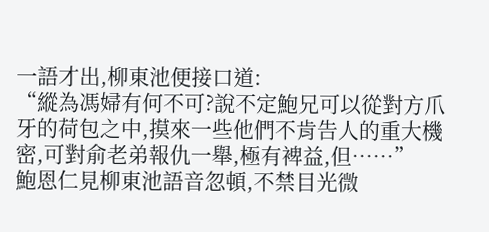一語才出,柳東池便接口道:
“縱為馮婦有何不可?說不定鮑兄可以從對方爪牙的荷包之中,摸來一些他們不肯告人的重大機密,可對俞老弟報仇一舉,極有裨益,但……”
鮑恩仁見柳東池語音忽頓,不禁目光微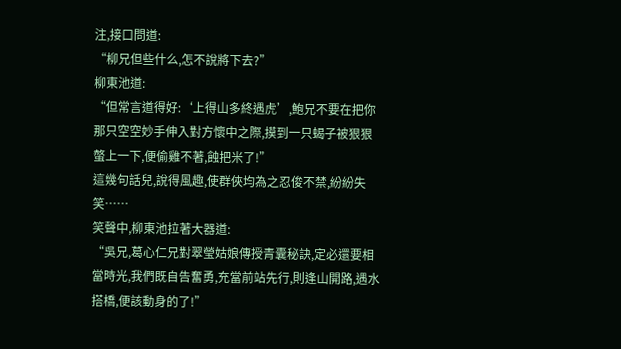注,接口問道:
“柳兄但些什么,怎不說將下去?”
柳東池道:
“但常言道得好:‘上得山多終遇虎’,鮑兄不要在把你那只空空妙手伸入對方懷中之際,摸到一只蝎子被狠狠螫上一下,便偷雞不著,蝕把米了!”
這幾句話兒,說得風趣,使群俠均為之忍俊不禁,紛紛失笑……
笑聲中,柳東池拉著大器道:
“吳兄,葛心仁兄對翠瑩姑娘傳授青囊秘訣,定必還要相當時光,我們既自告奮勇,充當前站先行,則逢山開路,遇水搭橋,便該動身的了!”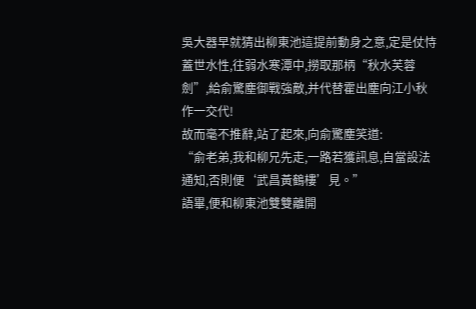吳大器早就猜出柳東池這提前動身之意,定是仗恃蓋世水性,往弱水寒潭中,撈取那柄“秋水芙蓉劍”,給俞驚塵御戰強敵,并代替霍出塵向江小秋作一交代!
故而毫不推辭,站了起來,向俞驚塵笑道:
“俞老弟,我和柳兄先走,一路若獲訊息,自當設法通知,否則便‘武昌黃鶴樓’見。”
語畢,便和柳東池雙雙離開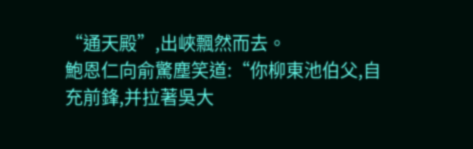“通天殿”,出峽飄然而去。
鮑恩仁向俞驚塵笑道:“你柳東池伯父,自充前鋒,并拉著吳大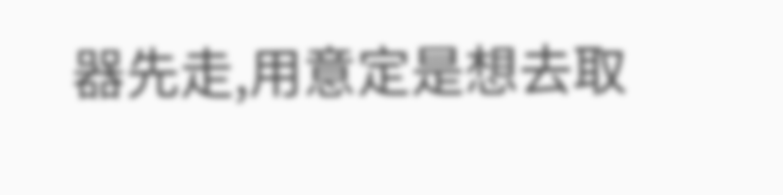器先走,用意定是想去取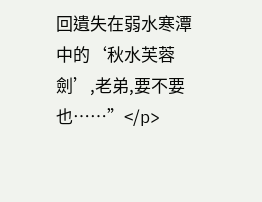回遺失在弱水寒潭中的‘秋水芙蓉劍’,老弟,要不要也……”</p>